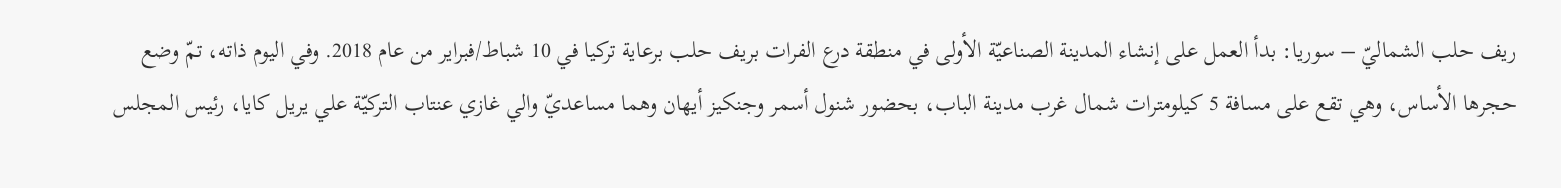ريف حلب الشماليّ – سوريا: بدأ العمل على إنشاء المدينة الصناعيّة الأولى في منطقة درع الفرات بريف حلب برعاية تركيا في 10 شباط/فبراير من عام 2018. وفي اليوم ذاته، تمّ وضع حجرها الأساس، وهي تقع على مسافة 5 كيلومترات شمال غرب مدينة الباب، بحضور شنول أسمر وجنكيز أيهان وهما مساعديّ والي غازي عنتاب التركيّة علي يريل كايا، رئيس المجلس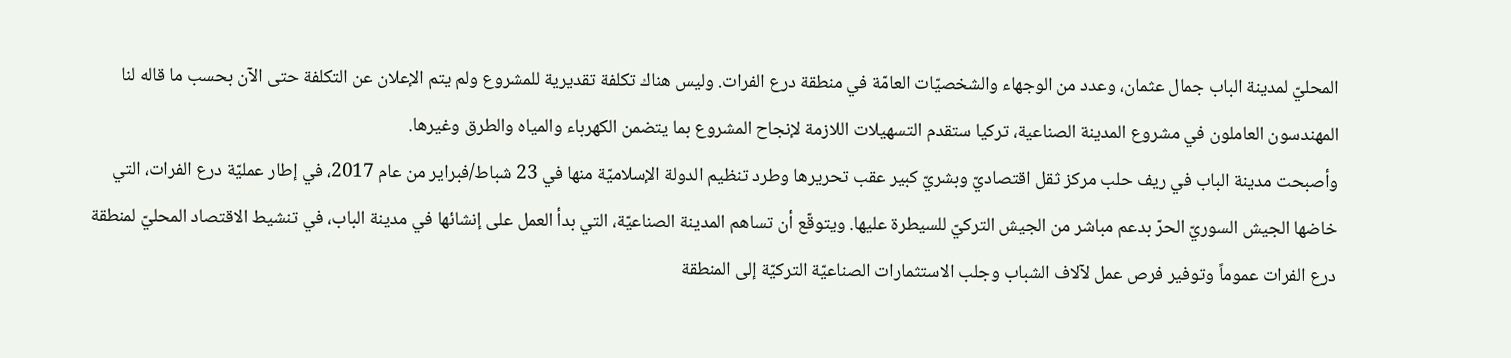المحليّ لمدينة الباب جمال عثمان، وعدد من الوجهاء والشخصيّات العامّة في منطقة درع الفرات. وليس هناك تكلفة تقديرية للمشروع ولم يتم الإعلان عن التكلفة حتى الآن بحسب ما قاله لنا المهندسون العاملون في مشروع المدينة الصناعية، تركيا ستقدم التسهيلات اللازمة لإنجاح المشروع بما يتضمن الكهرباء والمياه والطرق وغيرها.
وأصبحت مدينة الباب في ريف حلب مركز ثقل اقتصاديّ وبشريّ كبير عقب تحريرها وطرد تنظيم الدولة الإسلاميّة منها في 23 شباط/فبراير من عام 2017، في إطار عمليّة درع الفرات، التي خاضها الجيش السوريّ الحرّ بدعم مباشر من الجيش التركيّ للسيطرة عليها. ويتوقّع أن تساهم المدينة الصناعيّة، التي بدأ العمل على إنشائها في مدينة الباب، في تنشيط الاقتصاد المحليّ لمنطقة درع الفرات عموماً وتوفير فرص عمل لآلاف الشباب وجلب الاستثمارات الصناعيّة التركيّة إلى المنطقة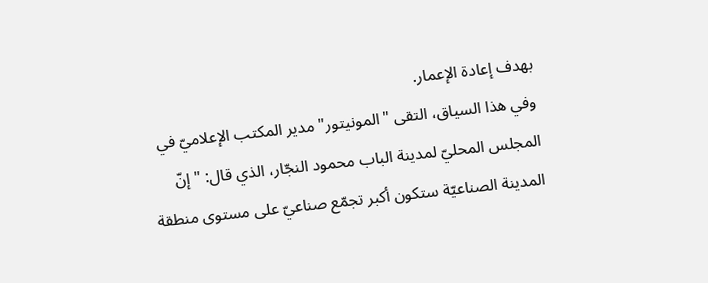بهدف إعادة الإعمار.
وفي هذا السياق، التقى "المونيتور" مدير المكتب الإعلاميّ في المجلس المحليّ لمدينة الباب محمود النجّار، الذي قال: "إنّ المدينة الصناعيّة ستكون أكبر تجمّع صناعيّ على مستوى منطقة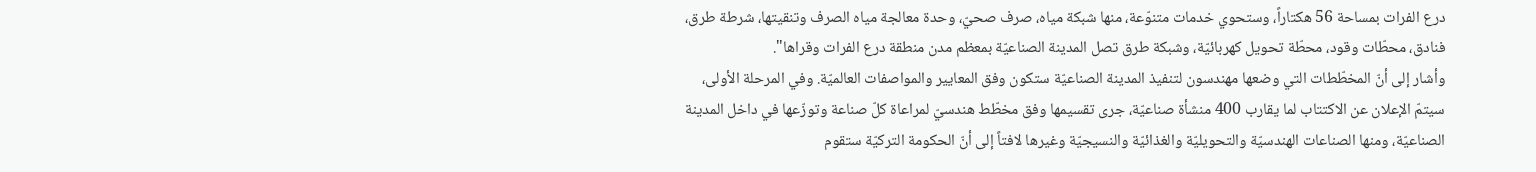درع الفرات بمساحة 56 هكتاراً، وستحوي خدمات متنوّعة، منها شبكة مياه، صرف صحيّ، وحدة معالجة مياه الصرف وتنقيتها، شرطة طرق، فنادق، محطّات وقود، محطّة تحويل كهربائيّة، وشبكة طرق تصل المدينة الصناعيّة بمعظم مدن منطقة درع الفرات وقراها".
وأشار إلى أنّ المخطّطات التي وضعها مهندسون لتنفيذ المدينة الصناعيّة ستكون وفق المعايير والمواصفات العالميّة. وفي المرحلة الأولى، سيتمّ الإعلان عن الاكتتاب لما يقارب 400 منشأة صناعيّة، جرى تقسيمها وفق مخطّط هندسيّ لمراعاة كلّ صناعة وتوزّعها في داخل المدينة الصناعيّة، ومنها الصناعات الهندسيّة والتحويليّة والغذائيّة والنسيجيّة وغيرها لافتاً إلى أنّ الحكومة التركيّة ستقوم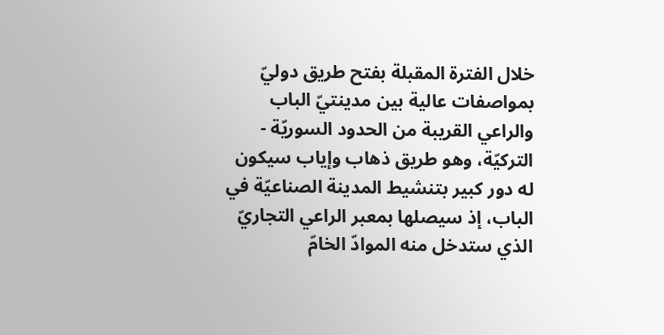خلال الفترة المقبلة بفتح طريق دوليّ بمواصفات عالية بين مدينتيّ الباب والراعي القريبة من الحدود السوريّة - التركيّة، وهو طريق ذهاب وإياب سيكون له دور كبير بتنشيط المدينة الصناعيّة في الباب، إذ سيصلها بمعبر الراعي التجاريّ الذي ستدخل منه الموادّ الخامّ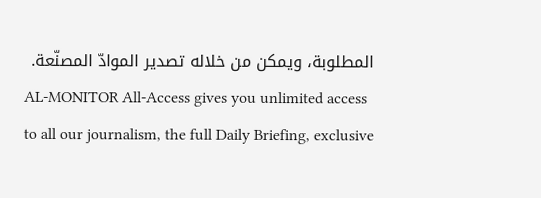المطلوبة، ويمكن من خلاله تصدير الموادّ المصنّعة.
AL-MONITOR All-Access gives you unlimited access to all our journalism, the full Daily Briefing, exclusive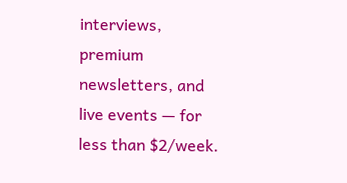interviews, premium newsletters, and live events — for less than $2/week.